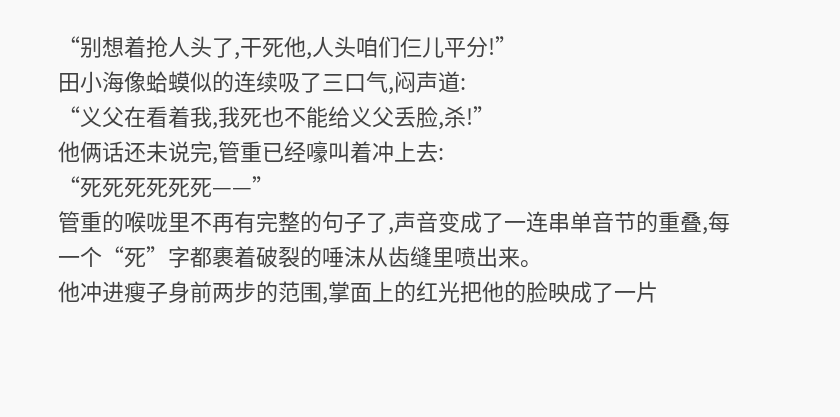“别想着抢人头了,干死他,人头咱们仨儿平分!”
田小海像蛤蟆似的连续吸了三口气,闷声道:
“义父在看着我,我死也不能给义父丢脸,杀!”
他俩话还未说完,管重已经嚎叫着冲上去:
“死死死死死死——”
管重的喉咙里不再有完整的句子了,声音变成了一连串单音节的重叠,每一个“死”字都裹着破裂的唾沫从齿缝里喷出来。
他冲进瘦子身前两步的范围,掌面上的红光把他的脸映成了一片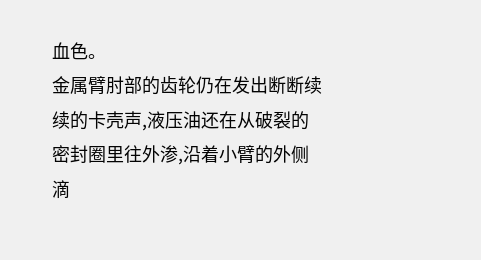血色。
金属臂肘部的齿轮仍在发出断断续续的卡壳声,液压油还在从破裂的密封圈里往外渗,沿着小臂的外侧滴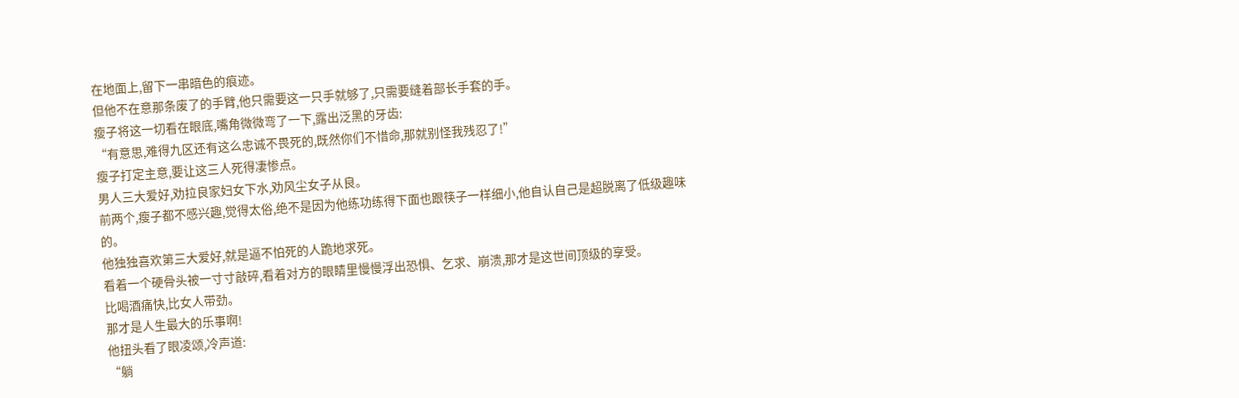在地面上,留下一串暗色的痕迹。
但他不在意那条废了的手臂,他只需要这一只手就够了,只需要缝着部长手套的手。
瘦子将这一切看在眼底,嘴角微微弯了一下,露出泛黑的牙齿:
“有意思,难得九区还有这么忠诚不畏死的,既然你们不惜命,那就别怪我残忍了!”
瘦子打定主意,要让这三人死得凄惨点。
男人三大爱好,劝拉良家妇女下水,劝风尘女子从良。
前两个,瘦子都不感兴趣,觉得太俗,绝不是因为他练功练得下面也跟筷子一样细小,他自认自己是超脱离了低级趣味的。
他独独喜欢第三大爱好,就是逼不怕死的人跪地求死。
看着一个硬骨头被一寸寸敲碎,看着对方的眼睛里慢慢浮出恐惧、乞求、崩溃,那才是这世间顶级的享受。
比喝酒痛快,比女人带劲。
那才是人生最大的乐事啊!
他扭头看了眼凌颂,冷声道:
“躺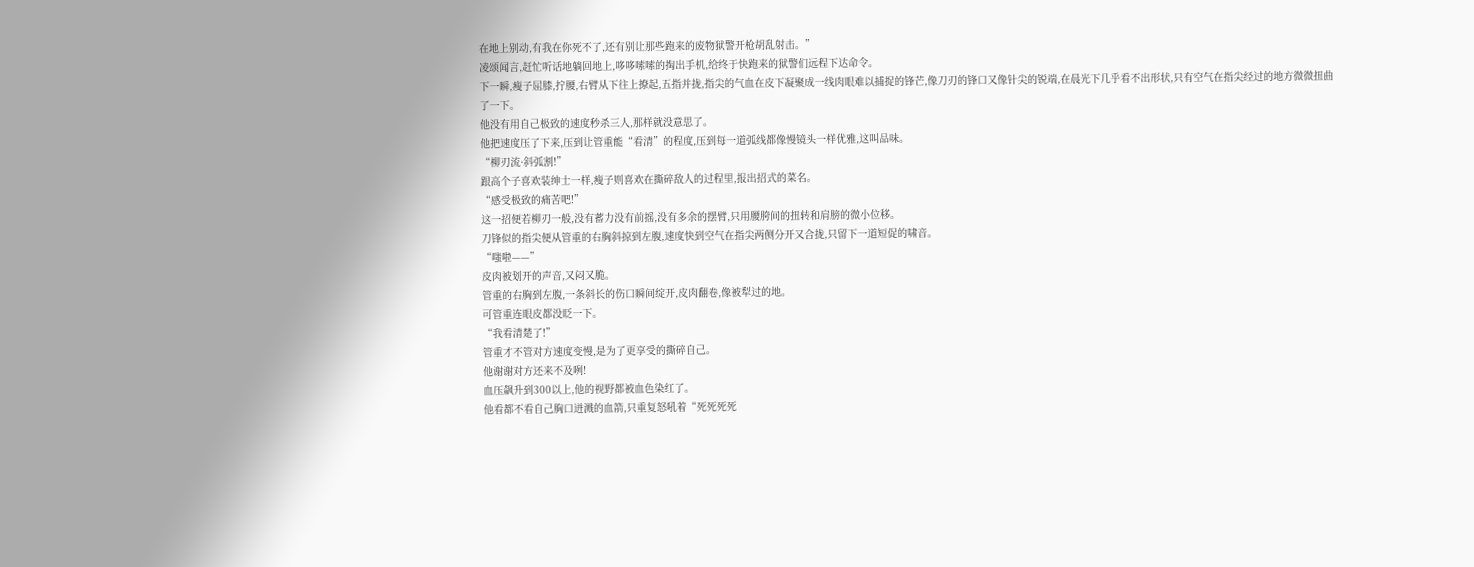在地上别动,有我在你死不了,还有别让那些跑来的废物狱警开枪胡乱射击。”
凌颂闻言,赶忙听话地躺回地上,哆哆嗦嗦的掏出手机,给终于快跑来的狱警们远程下达命令。
下一瞬,瘦子屈膝,拧腰,右臂从下往上撩起,五指并拢,指尖的气血在皮下凝聚成一线肉眼难以捕捉的锋芒,像刀刃的锋口又像针尖的锐端,在晨光下几乎看不出形状,只有空气在指尖经过的地方微微扭曲了一下。
他没有用自己极致的速度秒杀三人,那样就没意思了。
他把速度压了下来,压到让管重能“看清”的程度,压到每一道弧线都像慢镜头一样优雅,这叫品味。
“柳刃流·斜弧割!”
跟高个子喜欢装绅士一样,瘦子则喜欢在撕碎敌人的过程里,报出招式的菜名。
“感受极致的痛苦吧!”
这一招便若柳刃一般,没有蓄力没有前摇,没有多余的摆臂,只用腰胯间的扭转和肩膀的微小位移。
刀锋似的指尖便从管重的右胸斜掠到左腹,速度快到空气在指尖两侧分开又合拢,只留下一道短促的啸音。
“嗤啦——”
皮肉被划开的声音,又闷又脆。
管重的右胸到左腹,一条斜长的伤口瞬间绽开,皮肉翻卷,像被犁过的地。
可管重连眼皮都没眨一下。
“我看清楚了!”
管重才不管对方速度变慢,是为了更享受的撕碎自己。
他谢谢对方还来不及咧!
血压飙升到300以上,他的视野都被血色染红了。
他看都不看自己胸口迸溅的血箭,只重复怒吼着“死死死死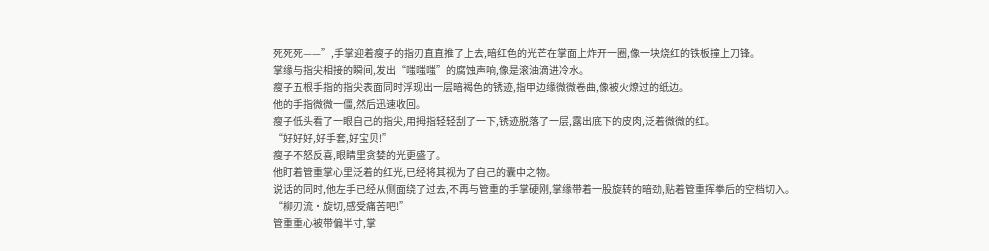死死死——”,手掌迎着瘦子的指刃直直推了上去,暗红色的光芒在掌面上炸开一圈,像一块烧红的铁板撞上刀锋。
掌缘与指尖相接的瞬间,发出“嗤嗤嗤”的腐蚀声响,像是滚油滴进冷水。
瘦子五根手指的指尖表面同时浮现出一层暗褐色的锈迹,指甲边缘微微卷曲,像被火燎过的纸边。
他的手指微微一僵,然后迅速收回。
瘦子低头看了一眼自己的指尖,用拇指轻轻刮了一下,锈迹脱落了一层,露出底下的皮肉,泛着微微的红。
“好好好,好手套,好宝贝!”
瘦子不怒反喜,眼睛里贪婪的光更盛了。
他盯着管重掌心里泛着的红光,已经将其视为了自己的囊中之物。
说话的同时,他左手已经从侧面绕了过去,不再与管重的手掌硬刚,掌缘带着一股旋转的暗劲,贴着管重挥拳后的空档切入。
“柳刃流·旋切,感受痛苦吧!”
管重重心被带偏半寸,掌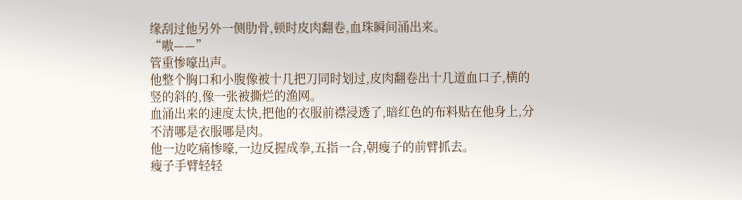缘刮过他另外一侧肋骨,顿时皮肉翻卷,血珠瞬间涌出来。
“嗷——”
管重惨嚎出声。
他整个胸口和小腹像被十几把刀同时划过,皮肉翻卷出十几道血口子,横的竖的斜的,像一张被撕烂的渔网。
血涌出来的速度太快,把他的衣服前襟浸透了,暗红色的布料贴在他身上,分不清哪是衣服哪是肉。
他一边吃痛惨嚎,一边反握成拳,五指一合,朝瘦子的前臂抓去。
瘦子手臂轻轻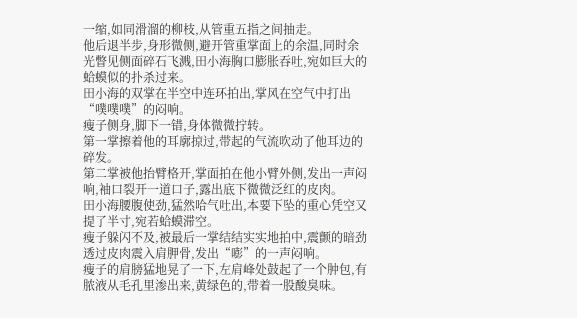一缩,如同滑溜的柳枝,从管重五指之间抽走。
他后退半步,身形微侧,避开管重掌面上的余温,同时余光瞥见侧面碎石飞溅,田小海胸口膨胀吞吐,宛如巨大的蛤蟆似的扑杀过来。
田小海的双掌在半空中连环拍出,掌风在空气中打出“噗噗噗”的闷响。
瘦子侧身,脚下一错,身体微微拧转。
第一掌擦着他的耳廓掠过,带起的气流吹动了他耳边的碎发。
第二掌被他抬臂格开,掌面拍在他小臂外侧,发出一声闷响,袖口裂开一道口子,露出底下微微泛红的皮肉。
田小海腰腹使劲,猛然哈气吐出,本要下坠的重心凭空又提了半寸,宛若蛤蟆滞空。
瘦子躲闪不及,被最后一掌结结实实地拍中,震颤的暗劲透过皮肉震入肩胛骨,发出“嘭”的一声闷响。
瘦子的肩膀猛地晃了一下,左肩峰处鼓起了一个肿包,有脓液从毛孔里渗出来,黄绿色的,带着一股酸臭味。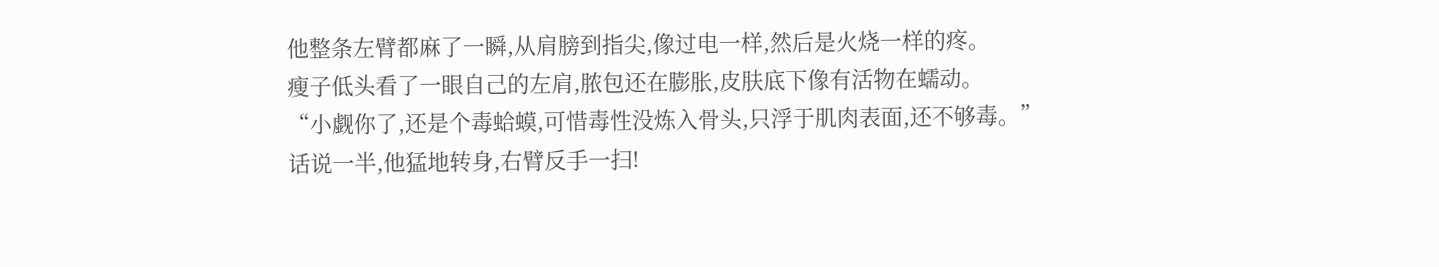他整条左臂都麻了一瞬,从肩膀到指尖,像过电一样,然后是火烧一样的疼。
瘦子低头看了一眼自己的左肩,脓包还在膨胀,皮肤底下像有活物在蠕动。
“小觑你了,还是个毒蛤蟆,可惜毒性没炼入骨头,只浮于肌肉表面,还不够毒。”
话说一半,他猛地转身,右臂反手一扫!